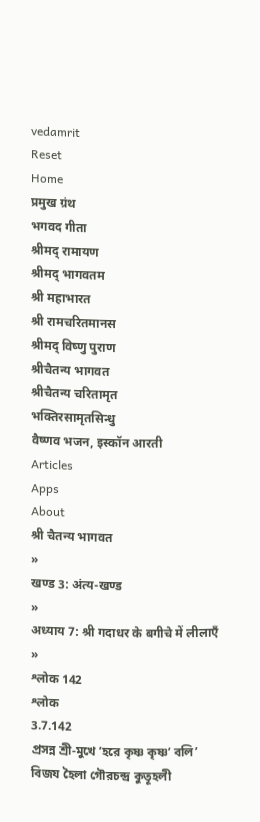vedamrit
Reset
Home
प्रमुख ग्रंथ
भगवद गीता
श्रीमद् रामायण
श्रीमद् भागवतम
श्री महाभारत
श्री रामचरितमानस
श्रीमद् विष्णु पुराण
श्रीचैतन्य भागवत
श्रीचैतन्य चरितामृत
भक्तिरसामृतसिन्धु
वैष्णव भजन, इस्कॉन आरती
Articles
Apps
About
श्री चैतन्य भागवत
»
खण्ड 3: अंत्य-खण्ड
»
अध्याय 7: श्री गदाधर के बगीचे में लीलाएँ
»
श्लोक 142
श्लोक
3.7.142
প্রসন্ন শ্রী-মুখে ’হরে কৃষ্ণ কৃষ্ণ’ বলি’
বিজয হৈলা গৌরচন্দ্র কুতূহলী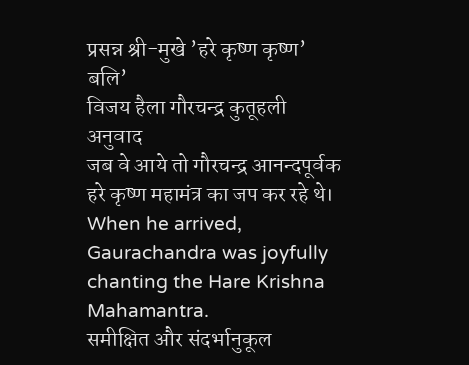प्रसन्न श्री-मुखे ’हरे कृष्ण कृष्ण’ बलि’
विजय हैला गौरचन्द्र कुतूहली
अनुवाद
जब वे आये तो गौरचन्द्र आनन्दपूर्वक हरे कृष्ण महामंत्र का जप कर रहे थे।
When he arrived, Gaurachandra was joyfully chanting the Hare Krishna Mahamantra.
समीक्षित और संदर्भानुकूल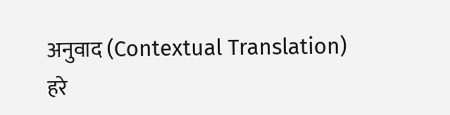अनुवाद (Contextual Translation)
हरे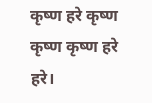कृष्ण हरे कृष्ण कृष्ण कृष्ण हरे हरे।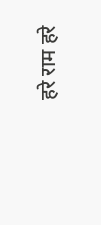हरे राम हरे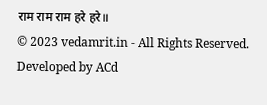राम राम राम हरे हरे॥
© 2023 vedamrit.in - All Rights Reserved. Developed by ACd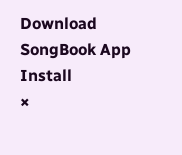Download SongBook App
Install
×